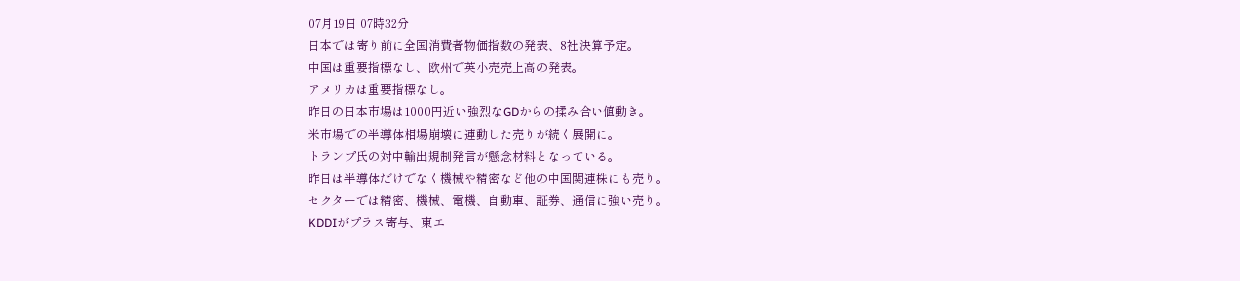07月19日 07時32分
日本では寄り前に全国消費者物価指数の発表、8社決算予定。
中国は重要指標なし、欧州で英小売売上高の発表。
アメリカは重要指標なし。
昨日の日本市場は1000円近い強烈なGDからの揉み合い値動き。
米市場での半導体相場崩壊に連動した売りが続く展開に。
トランプ氏の対中輸出規制発言が懸念材料となっている。
昨日は半導体だけでなく機械や精密など他の中国関連株にも売り。
セクターでは精密、機械、電機、自動車、証券、通信に強い売り。
KDDIがプラス寄与、東エ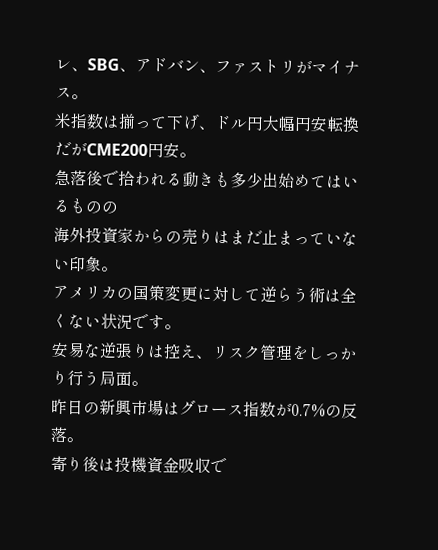レ、SBG、アドバン、ファストリがマイナス。
米指数は揃って下げ、ドル円大幅円安転換だがCME200円安。
急落後で拾われる動きも多少出始めてはいるものの
海外投資家からの売りはまだ止まっていない印象。
アメリカの国策変更に対して逆らう術は全くない状況です。
安易な逆張りは控え、リスク管理をしっかり行う局面。
昨日の新興市場はグロース指数が0.7%の反落。
寄り後は投機資金吸収で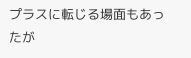プラスに転じる場面もあったが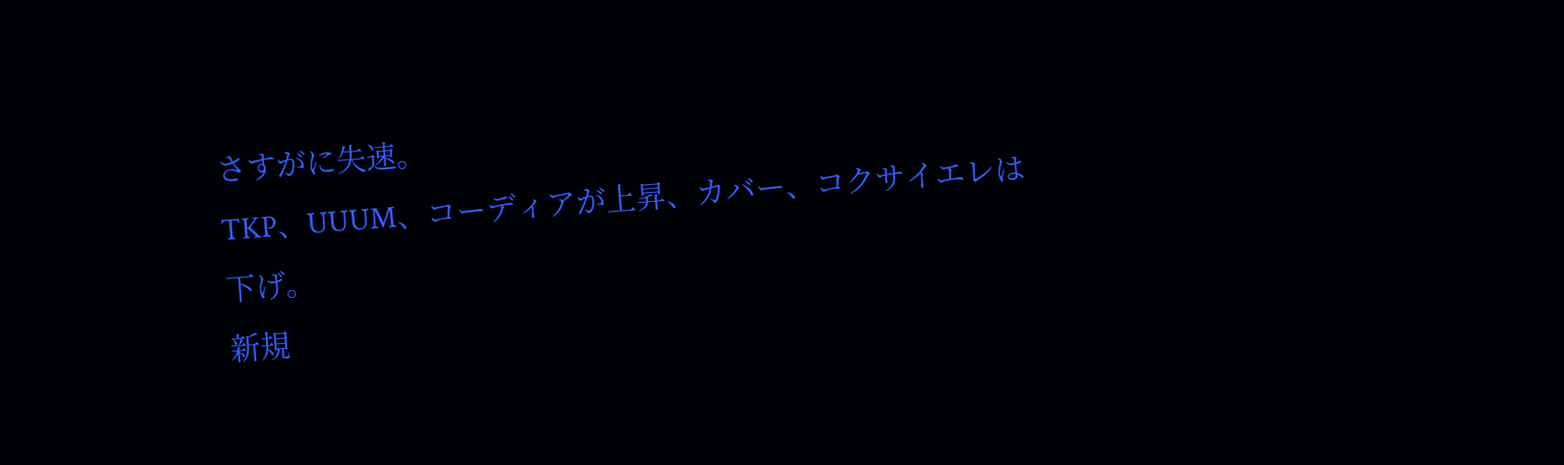さすがに失速。
TKP、UUUM、コーディアが上昇、カバー、コクサイエレは下げ。
新規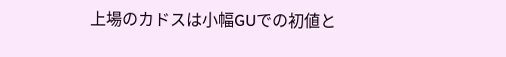上場のカドスは小幅GUでの初値と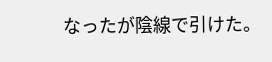なったが陰線で引けた。